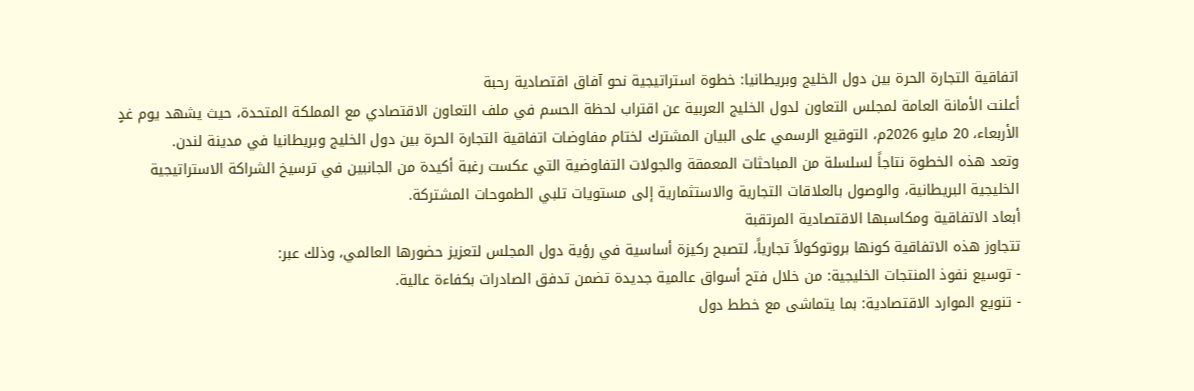اتفاقية التجارة الحرة بين دول الخليج وبريطانيا: خطوة استراتيجية نحو آفاق اقتصادية رحبة
أعلنت الأمانة العامة لمجلس التعاون لدول الخليج العربية عن اقتراب لحظة الحسم في ملف التعاون الاقتصادي مع المملكة المتحدة، حيث يشهد يوم غدٍ الأربعاء، 20 مايو 2026م، التوقيع الرسمي على البيان المشترك لختام مفاوضات اتفاقية التجارة الحرة بين دول الخليج وبريطانيا في مدينة لندن.
وتعد هذه الخطوة نتاجاً لسلسلة من المباحثات المعمقة والجولات التفاوضية التي عكست رغبة أكيدة من الجانبين في ترسيخ الشراكة الاستراتيجية الخليجية البريطانية، والوصول بالعلاقات التجارية والاستثمارية إلى مستويات تلبي الطموحات المشتركة.
أبعاد الاتفاقية ومكاسبها الاقتصادية المرتقبة
تتجاوز هذه الاتفاقية كونها بروتوكولاً تجارياً، لتصبح ركيزة أساسية في رؤية دول المجلس لتعزيز حضورها العالمي، وذلك عبر:
- توسيع نفوذ المنتجات الخليجية: من خلال فتح أسواق عالمية جديدة تضمن تدفق الصادرات بكفاءة عالية.
- تنويع الموارد الاقتصادية: بما يتماشى مع خطط دول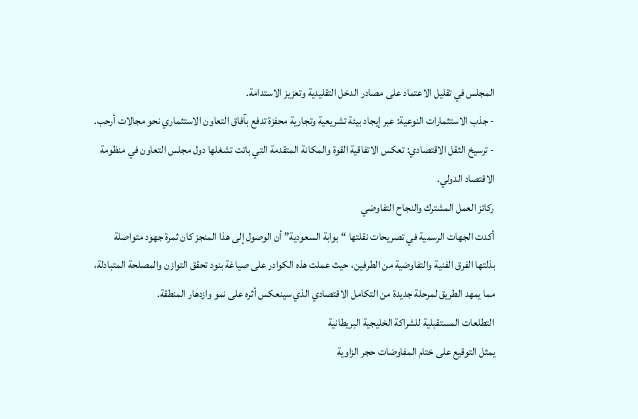المجلس في تقليل الاعتماد على مصادر الدخل التقليدية وتعزيز الاستدامة.
- جذب الاستثمارات النوعية: عبر إيجاد بيئة تشريعية وتجارية محفزة تدفع بآفاق التعاون الاستثماري نحو مجالات أرحب.
- ترسيخ الثقل الاقتصادي: تعكس الاتفاقية القوة والمكانة المتقدمة التي باتت تشغلها دول مجلس التعاون في منظومة الاقتصاد الدولي.
ركائز العمل المشترك والنجاح التفاوضي
أكدت الجهات الرسمية في تصريحات نقلتها “بوابة السعودية” أن الوصول إلى هذا المنجز كان ثمرة جهود متواصلة بذلتها الفرق الفنية والتفاوضية من الطرفين، حيث عملت هذه الكوادر على صياغة بنود تحقق التوازن والمصلحة المتبادلة، مما يمهد الطريق لمرحلة جديدة من التكامل الاقتصادي الذي سينعكس أثره على نمو وازدهار المنطقة.
التطلعات المستقبلية للشراكة الخليجية البريطانية
يمثل التوقيع على ختام المفاوضات حجر الزاوية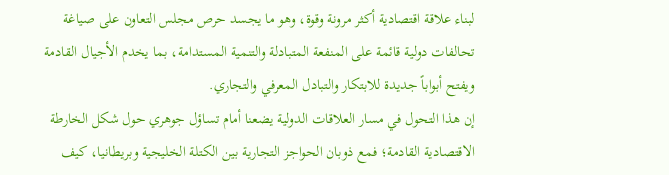لبناء علاقة اقتصادية أكثر مرونة وقوة، وهو ما يجسد حرص مجلس التعاون على صياغة تحالفات دولية قائمة على المنفعة المتبادلة والتنمية المستدامة، بما يخدم الأجيال القادمة ويفتح أبواباً جديدة للابتكار والتبادل المعرفي والتجاري.
إن هذا التحول في مسار العلاقات الدولية يضعنا أمام تساؤل جوهري حول شكل الخارطة الاقتصادية القادمة؛ فمع ذوبان الحواجز التجارية بين الكتلة الخليجية وبريطانيا، كيف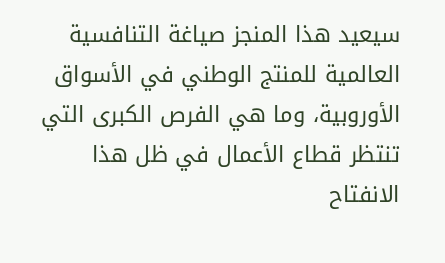سيعيد هذا المنجز صياغة التنافسية العالمية للمنتج الوطني في الأسواق الأوروبية، وما هي الفرص الكبرى التي تنتظر قطاع الأعمال في ظل هذا الانفتاح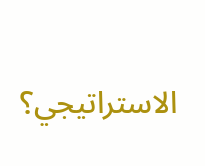الاستراتيجي؟